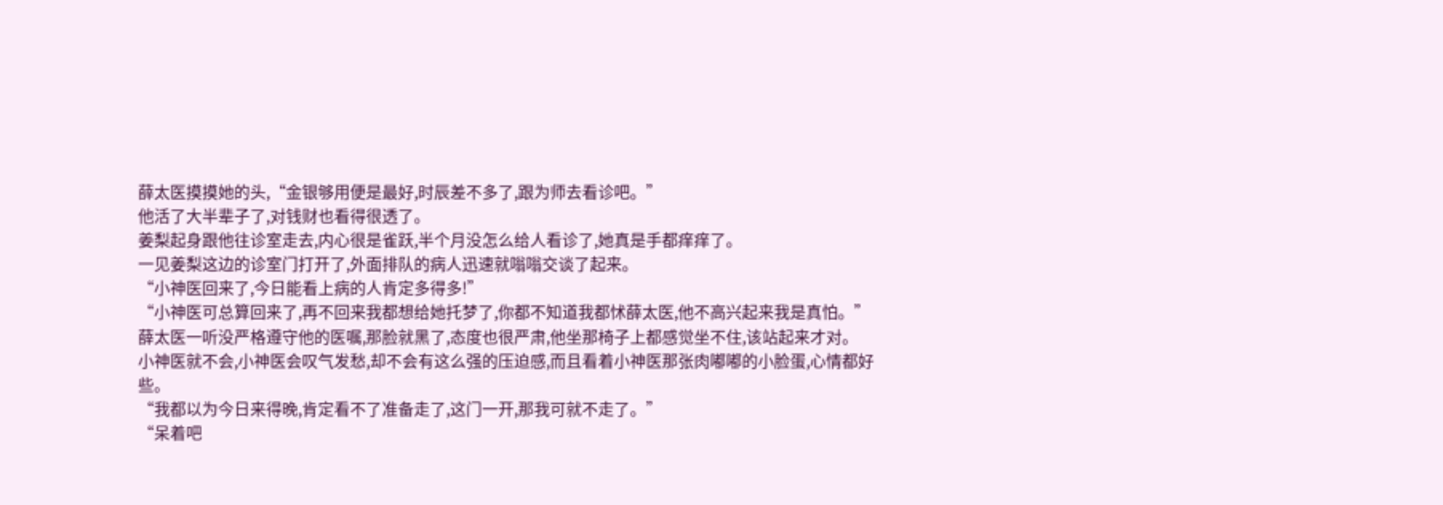薛太医摸摸她的头,“金银够用便是最好,时辰差不多了,跟为师去看诊吧。”
他活了大半辈子了,对钱财也看得很透了。
姜梨起身跟他往诊室走去,内心很是雀跃,半个月没怎么给人看诊了,她真是手都痒痒了。
一见姜梨这边的诊室门打开了,外面排队的病人迅速就嗡嗡交谈了起来。
“小神医回来了,今日能看上病的人肯定多得多!”
“小神医可总算回来了,再不回来我都想给她托梦了,你都不知道我都怵薛太医,他不高兴起来我是真怕。”
薛太医一听没严格遵守他的医嘱,那脸就黑了,态度也很严肃,他坐那椅子上都感觉坐不住,该站起来才对。
小神医就不会,小神医会叹气发愁,却不会有这么强的压迫感,而且看着小神医那张肉嘟嘟的小脸蛋,心情都好些。
“我都以为今日来得晚,肯定看不了准备走了,这门一开,那我可就不走了。”
“呆着吧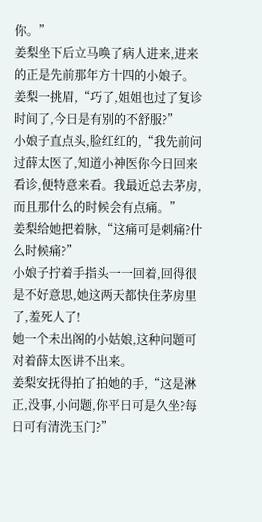你。”
姜梨坐下后立马唤了病人进来,进来的正是先前那年方十四的小娘子。
姜梨一挑眉,“巧了,姐姐也过了复诊时间了,今日是有别的不舒服?”
小娘子直点头,脸红红的,“我先前问过薛太医了,知道小神医你今日回来看诊,便特意来看。我最近总去茅房,而且那什么的时候会有点痛。”
姜梨给她把着脉,“这痛可是刺痛?什么时候痛?”
小娘子拧着手指头一一回着,回得很是不好意思,她这两天都快住茅房里了,羞死人了!
她一个未出阁的小姑娘,这种问题可对着薛太医讲不出来。
姜梨安抚得拍了拍她的手,“这是淋正,没事,小问题,你平日可是久坐?每日可有清洗玉门?”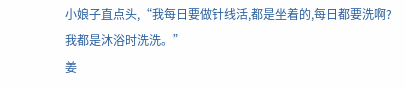小娘子直点头,“我每日要做针线活,都是坐着的,每日都要洗啊?我都是沐浴时洗洗。”
姜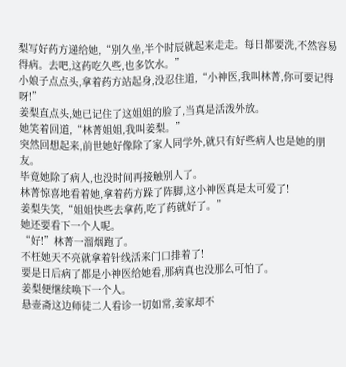梨写好药方递给她,“别久坐,半个时辰就起来走走。每日都要洗,不然容易得病。去吧,这药吃久些,也多饮水。”
小娘子点点头,拿着药方站起身,没忍住道,“小神医,我叫林菁,你可要记得呀!”
姜梨直点头,她已记住了这姐姐的脸了,当真是活泼外放。
她笑着回道,“林菁姐姐,我叫姜梨。”
突然回想起来,前世她好像除了家人同学外,就只有好些病人也是她的朋友。
毕竟她除了病人,也没时间再接触别人了。
林菁惊喜地看着她,拿着药方跺了阵脚,这小神医真是太可爱了!
姜梨失笑,“姐姐快些去拿药,吃了药就好了。”
她还要看下一个人呢。
“好!”林菁一溜烟跑了。
不枉她天不亮就拿着针线活来门口排着了!
要是日后病了都是小神医给她看,那病真也没那么可怕了。
姜梨便继续唤下一个人。
悬壶斋这边师徒二人看诊一切如常,姜家却不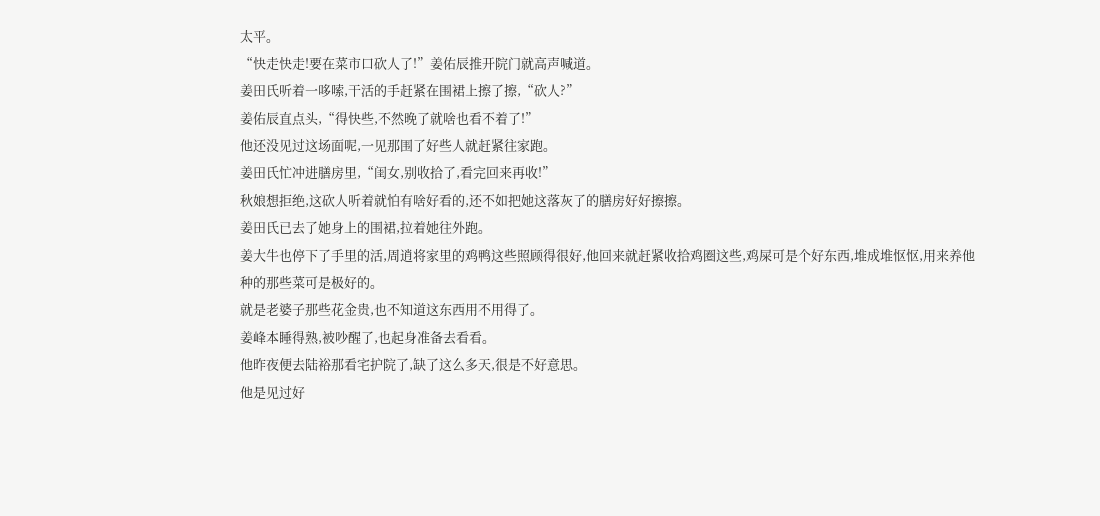太平。
“快走快走!要在菜市口砍人了!”姜佑辰推开院门就高声喊道。
姜田氏听着一哆嗦,干活的手赶紧在围裙上擦了擦,“砍人?”
姜佑辰直点头,“得快些,不然晚了就啥也看不着了!”
他还没见过这场面呢,一见那围了好些人就赶紧往家跑。
姜田氏忙冲进膳房里,“闺女,别收拾了,看完回来再收!”
秋娘想拒绝,这砍人听着就怕有啥好看的,还不如把她这落灰了的膳房好好擦擦。
姜田氏已去了她身上的围裙,拉着她往外跑。
姜大牛也停下了手里的活,周逍将家里的鸡鸭这些照顾得很好,他回来就赶紧收拾鸡圈这些,鸡屎可是个好东西,堆成堆怄怄,用来养他种的那些菜可是极好的。
就是老婆子那些花金贵,也不知道这东西用不用得了。
姜峰本睡得熟,被吵醒了,也起身准备去看看。
他昨夜便去陆裕那看宅护院了,缺了这么多天,很是不好意思。
他是见过好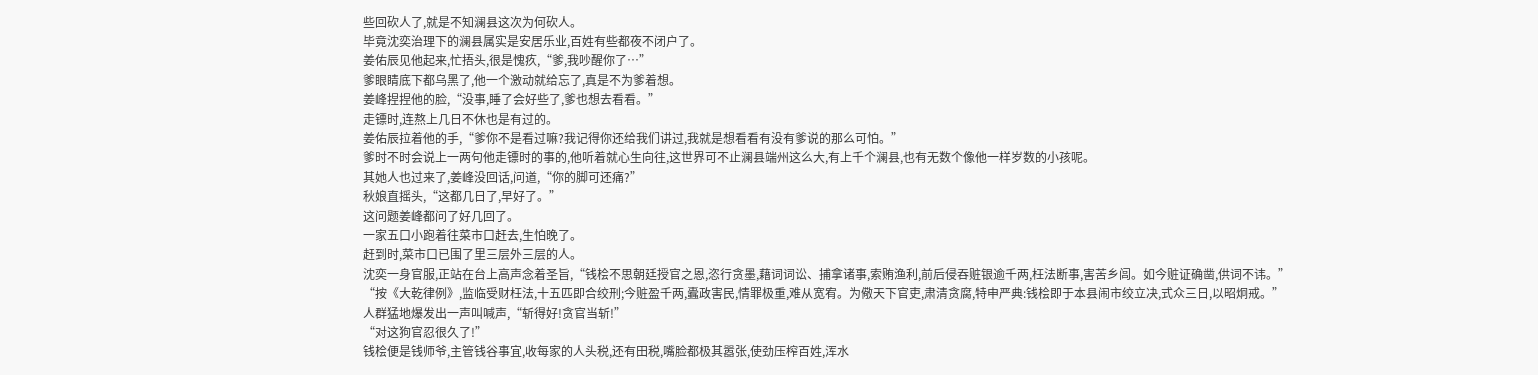些回砍人了,就是不知澜县这次为何砍人。
毕竟沈奕治理下的澜县属实是安居乐业,百姓有些都夜不闭户了。
姜佑辰见他起来,忙捂头,很是愧疚,“爹,我吵醒你了…”
爹眼睛底下都乌黑了,他一个激动就给忘了,真是不为爹着想。
姜峰捏捏他的脸,“没事,睡了会好些了,爹也想去看看。”
走镖时,连熬上几日不休也是有过的。
姜佑辰拉着他的手,“爹你不是看过嘛?我记得你还给我们讲过,我就是想看看有没有爹说的那么可怕。”
爹时不时会说上一两句他走镖时的事的,他听着就心生向往,这世界可不止澜县端州这么大,有上千个澜县,也有无数个像他一样岁数的小孩呢。
其她人也过来了,姜峰没回话,问道,“你的脚可还痛?”
秋娘直摇头,“这都几日了,早好了。”
这问题姜峰都问了好几回了。
一家五口小跑着往菜市口赶去,生怕晚了。
赶到时,菜市口已围了里三层外三层的人。
沈奕一身官服,正站在台上高声念着圣旨,“钱桧不思朝廷授官之恩,恣行贪墨,藉词词讼、捕拿诸事,索贿渔利,前后侵吞赃银逾千两,枉法断事,害苦乡闾。如今赃证确凿,供词不讳。”
“按《大乾律例》,监临受财枉法,十五匹即合绞刑;今赃盈千两,蠹政害民,情罪极重,难从宽宥。为儆天下官吏,肃清贪腐,特申严典:钱桧即于本县闹市绞立决,式众三日,以昭炯戒。”
人群猛地爆发出一声叫喊声,“斩得好!贪官当斩!”
“对这狗官忍很久了!”
钱桧便是钱师爷,主管钱谷事宜,收每家的人头税,还有田税,嘴脸都极其嚣张,使劲压榨百姓,浑水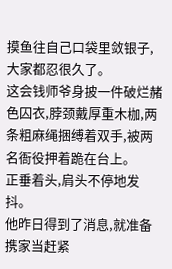摸鱼往自己口袋里敛银子,大家都忍很久了。
这会钱师爷身披一件破烂赭色囚衣,脖颈戴厚重木枷,两条粗麻绳捆缚着双手,被两名衙役押着跪在台上。
正垂着头,肩头不停地发抖。
他昨日得到了消息,就准备携家当赶紧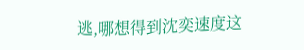逃,哪想得到沈奕速度这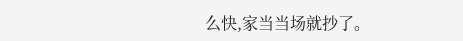么快,家当当场就抄了。